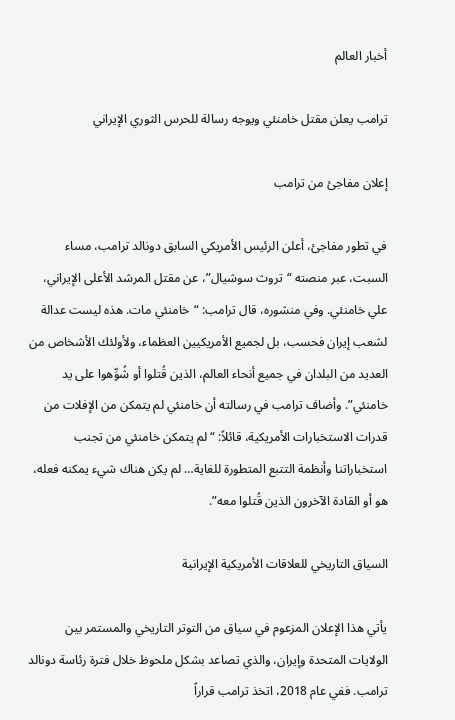أخبار العالم

ترامب يعلن مقتل خامنئي ويوجه رسالة للحرس الثوري الإيراني

إعلان مفاجئ من ترامب

في تطور مفاجئ، أعلن الرئيس الأمريكي السابق دونالد ترامب، مساء السبت، عبر منصته “تروث سوشيال”، عن مقتل المرشد الأعلى الإيراني، علي خامنئي. وفي منشوره، قال ترامب: “خامنئي مات. هذه ليست عدالة لشعب إيران فحسب، بل لجميع الأمريكيين العظماء، ولأولئك الأشخاص من العديد من البلدان في جميع أنحاء العالم، الذين قُتلوا أو شُوِّهوا على يد خامنئي”. وأضاف ترامب في رسالته أن خامنئي لم يتمكن من الإفلات من قدرات الاستخبارات الأمريكية، قائلاً: “لم يتمكن خامنئي من تجنب استخباراتنا وأنظمة التتبع المتطورة للغاية… لم يكن هناك شيء يمكنه فعله، هو أو القادة الآخرون الذين قُتلوا معه”.

السياق التاريخي للعلاقات الأمريكية الإيرانية

يأتي هذا الإعلان المزعوم في سياق من التوتر التاريخي والمستمر بين الولايات المتحدة وإيران، والذي تصاعد بشكل ملحوظ خلال فترة رئاسة دونالد ترامب. ففي عام 2018، اتخذ ترامب قراراً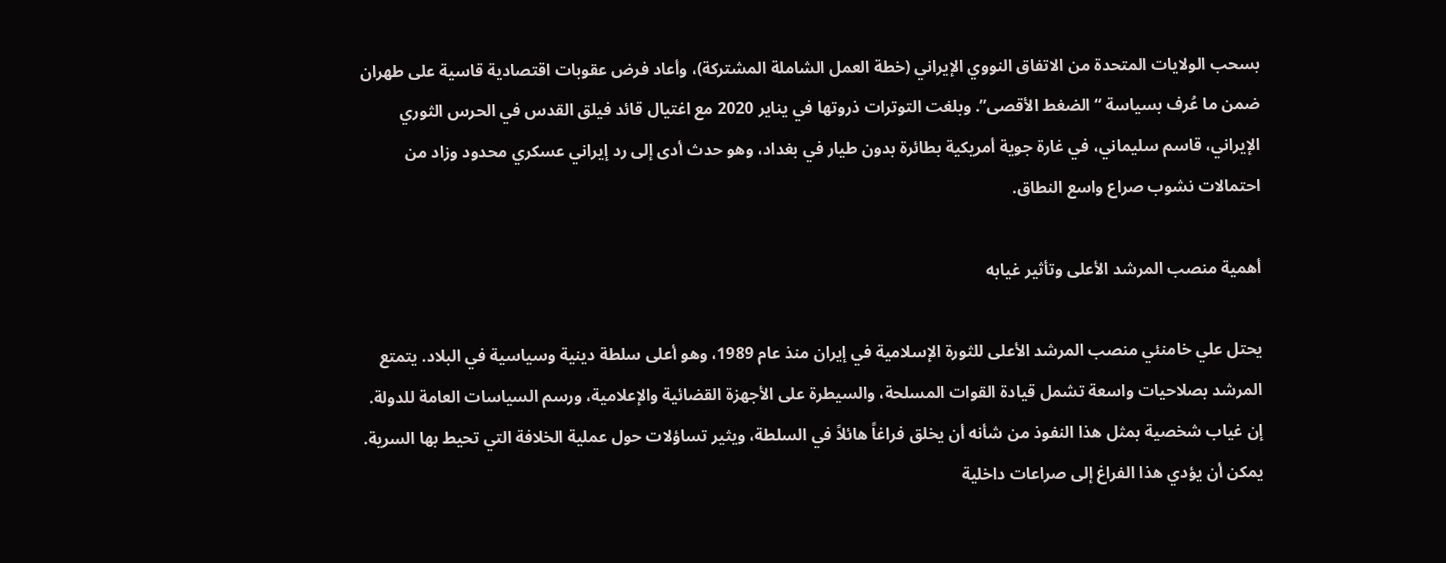بسحب الولايات المتحدة من الاتفاق النووي الإيراني (خطة العمل الشاملة المشتركة)، وأعاد فرض عقوبات اقتصادية قاسية على طهران ضمن ما عُرف بسياسة “الضغط الأقصى”. وبلغت التوترات ذروتها في يناير 2020 مع اغتيال قائد فيلق القدس في الحرس الثوري الإيراني، قاسم سليماني، في غارة جوية أمريكية بطائرة بدون طيار في بغداد، وهو حدث أدى إلى رد إيراني عسكري محدود وزاد من احتمالات نشوب صراع واسع النطاق.

أهمية منصب المرشد الأعلى وتأثير غيابه

يحتل علي خامنئي منصب المرشد الأعلى للثورة الإسلامية في إيران منذ عام 1989، وهو أعلى سلطة دينية وسياسية في البلاد. يتمتع المرشد بصلاحيات واسعة تشمل قيادة القوات المسلحة، والسيطرة على الأجهزة القضائية والإعلامية، ورسم السياسات العامة للدولة. إن غياب شخصية بمثل هذا النفوذ من شأنه أن يخلق فراغاً هائلاً في السلطة، ويثير تساؤلات حول عملية الخلافة التي تحيط بها السرية. يمكن أن يؤدي هذا الفراغ إلى صراعات داخلية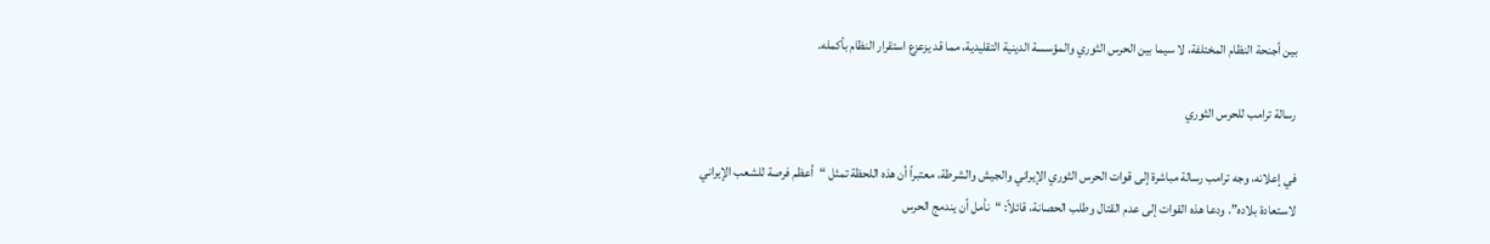بين أجنحة النظام المختلفة، لا سيما بين الحرس الثوري والمؤسسة الدينية التقليدية، مما قد يزعزع استقرار النظام بأكمله.

رسالة ترامب للحرس الثوري

في إعلانه، وجه ترامب رسالة مباشرة إلى قوات الحرس الثوري الإيراني والجيش والشرطة، معتبراً أن هذه اللحظة تمثل “أعظم فرصة للشعب الإيراني لاستعادة بلاده”. ودعا هذه القوات إلى عدم القتال وطلب الحصانة، قائلاً: “نأمل أن يندمج الحرس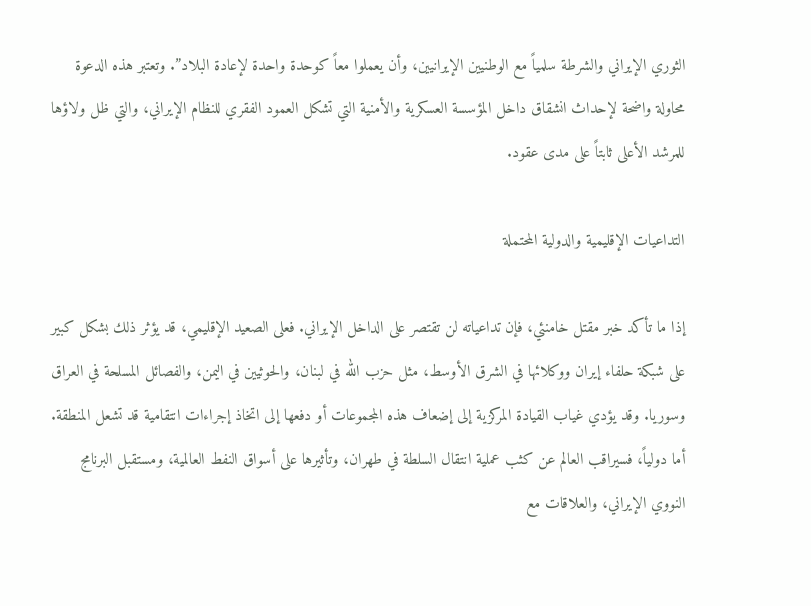الثوري الإيراني والشرطة سلمياً مع الوطنيين الإيرانيين، وأن يعملوا معاً كوحدة واحدة لإعادة البلاد”. وتعتبر هذه الدعوة محاولة واضحة لإحداث انشقاق داخل المؤسسة العسكرية والأمنية التي تشكل العمود الفقري للنظام الإيراني، والتي ظل ولاؤها للمرشد الأعلى ثابتاً على مدى عقود.

التداعيات الإقليمية والدولية المحتملة

إذا ما تأكد خبر مقتل خامنئي، فإن تداعياته لن تقتصر على الداخل الإيراني. فعلى الصعيد الإقليمي، قد يؤثر ذلك بشكل كبير على شبكة حلفاء إيران ووكلائها في الشرق الأوسط، مثل حزب الله في لبنان، والحوثيين في اليمن، والفصائل المسلحة في العراق وسوريا. وقد يؤدي غياب القيادة المركزية إلى إضعاف هذه المجموعات أو دفعها إلى اتخاذ إجراءات انتقامية قد تشعل المنطقة. أما دولياً، فسيراقب العالم عن كثب عملية انتقال السلطة في طهران، وتأثيرها على أسواق النفط العالمية، ومستقبل البرنامج النووي الإيراني، والعلاقات مع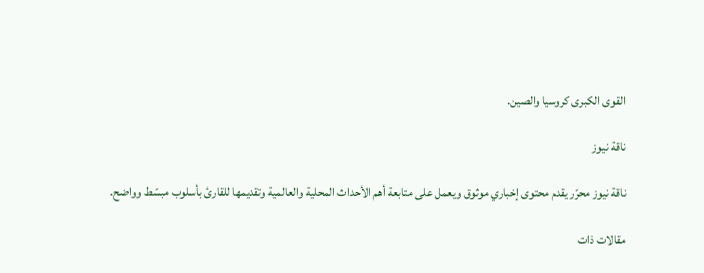القوى الكبرى كروسيا والصين.

ناقة نيوز

ناقة نيوز محرّر يقدم محتوى إخباري موثوق ويعمل على متابعة أهم الأحداث المحلية والعالمية وتقديمها للقارئ بأسلوب مبسّط وواضح.

مقالات ذات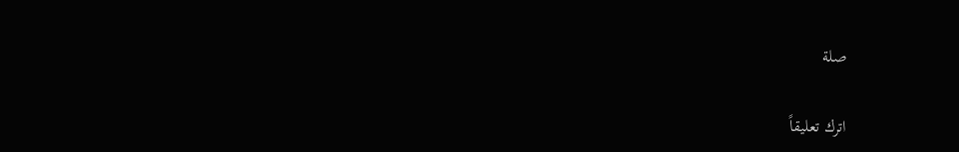صلة

اترك تعليقاً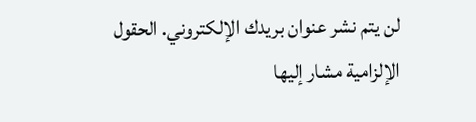لن يتم نشر عنوان بريدك الإلكتروني. الحقول الإلزامية مشار إليها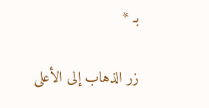بـ *

زر الذهاب إلى الأعلى